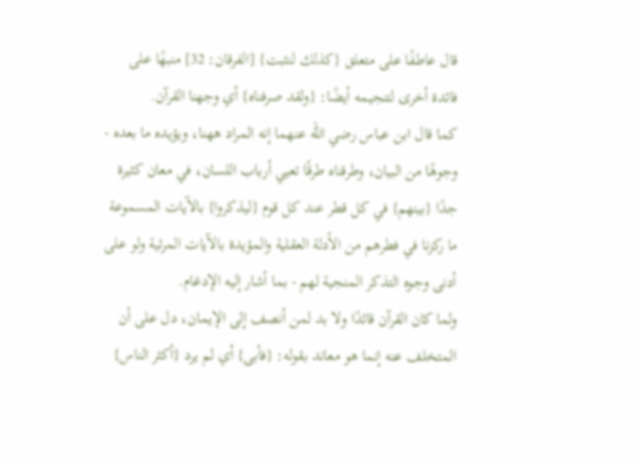قال عاطفًا على متعلق {كذلك لنثبت} [الفرقان: 32] منبهًا على فائدة أخرى لتنجيمه أيضًا: {ولقد صرفناه} أي وجهنا القرآن.
كما قال ابن عباس رضي الله عنهما إنه المراد ههنا، ويؤيده ما بعده - وجوهًا من البيان، وطرقناه طرقًا تعيي أرباب اللسان، في معان كثيرة جدًا {بينهم} في كل قطر عند كل قوم {ليذكروا} بالآيات المسموعة ما ركزنا في فطرهم من الأدلة العقلية والمؤيدة بالآيات المرئية ولو على أدنى وجوه التذكر المنجية لهم - بما أشار إليه الإدغام.
ولما كان القرآن قائدًا ولا بد لمن أنصف إلى الإيمان، دل على أن المتخلف عنه إنما هو معاند بقوله: {فأبى} أي لم يرد {أكثر الناس}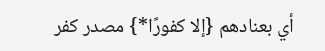أي بعنادهم {إلا كفورًا*} مصدر كفر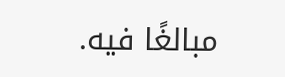مبالغًا فيه.